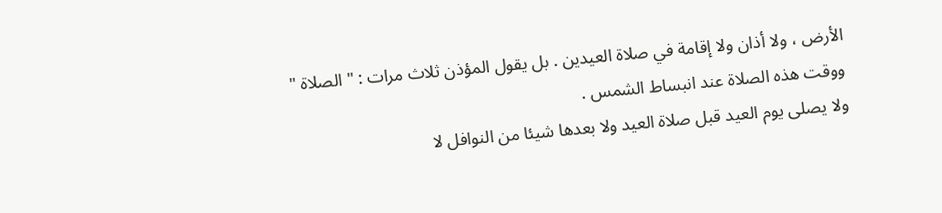الأرض ، ولا أذان ولا إقامة في صلاة العيدين . بل يقول المؤذن ثلاث مرات : " الصلاة "
ووقت هذه الصلاة عند انبساط الشمس .
ولا يصلى يوم العيد قبل صلاة العيد ولا بعدها شيئا من النوافل لا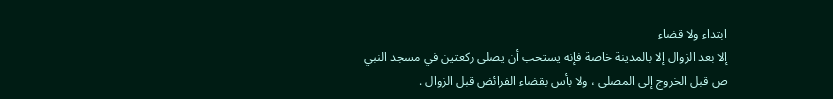ابتداء ولا قضاء
إلا بعد الزوال إلا بالمدينة خاصة فإنه يستحب أن يصلى ركعتين في مسجد النبي
ص قبل الخروج إلى المصلى ، ولا بأس بقضاء الفرائض قبل الزوال .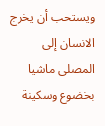ويستحب أن يخرج الانسان إلى المصلى ماشيا بخضوع وسكينة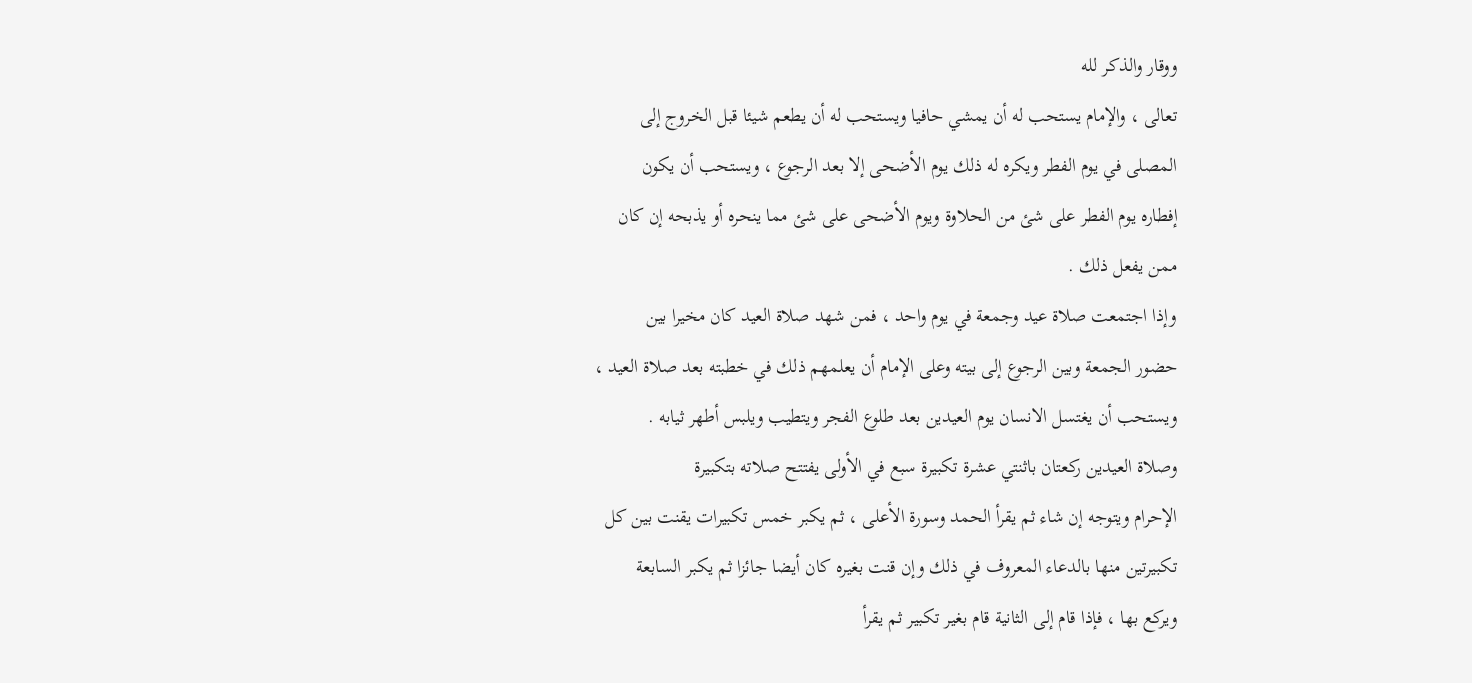ووقار والذكر لله
تعالى ، والإمام يستحب له أن يمشي حافيا ويستحب له أن يطعم شيئا قبل الخروج إلى
المصلى في يوم الفطر ويكره له ذلك يوم الأضحى إلا بعد الرجوع ، ويستحب أن يكون
إفطاره يوم الفطر على شئ من الحلاوة ويوم الأضحى على شئ مما ينحره أو يذبحه إن كان
ممن يفعل ذلك .
وإذا اجتمعت صلاة عيد وجمعة في يوم واحد ، فمن شهد صلاة العيد كان مخيرا بين
حضور الجمعة وبين الرجوع إلى بيته وعلى الإمام أن يعلمهم ذلك في خطبته بعد صلاة العيد ،
ويستحب أن يغتسل الانسان يوم العيدين بعد طلوع الفجر ويتطيب ويلبس أطهر ثيابه .
وصلاة العيدين ركعتان باثنتي عشرة تكبيرة سبع في الأولى يفتتح صلاته بتكبيرة
الإحرام ويتوجه إن شاء ثم يقرأ الحمد وسورة الأعلى ، ثم يكبر خمس تكبيرات يقنت بين كل
تكبيرتين منها بالدعاء المعروف في ذلك وإن قنت بغيره كان أيضا جائزا ثم يكبر السابعة
ويركع بها ، فإذا قام إلى الثانية قام بغير تكبير ثم يقرأ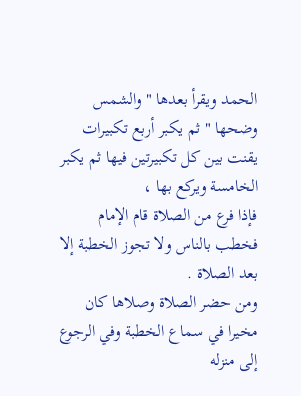الحمد ويقرأ بعدها " والشمس
وضحها " ثم يكبر أربع تكبيرات يقنت بين كل تكبيرتين فيها ثم يكبر الخامسة ويركع بها ،
فإذا فرع من الصلاة قام الإمام فخطب بالناس ولا تجوز الخطبة إلا بعد الصلاة .
ومن حضر الصلاة وصلاها كان مخيرا في سماع الخطبة وفي الرجوع إلى منزله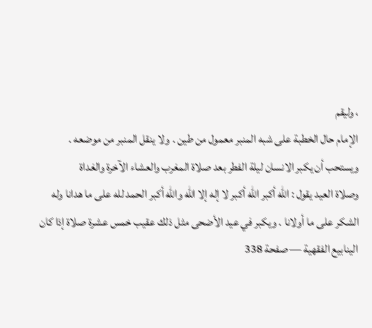، وليقم
الإمام حال الخطبة على شبه المنبر معمول من طين . ولا ينقل المنبر من موضعه .
ويستحب أن يكبر الانسان ليلة الفطر بعد صلاة المغرب والعشاء الآخرة والغداة
وصلاة العيد يقول : الله أكبر الله أكبر لا إله إلا الله والله أكبر الحمد لله على ما هدانا وله
الشكر على ما أولانا . ويكبر في عيد الأضحى مثل ذلك عقيب خمس عشرة صلاة إذا كان
الينابيع الفقهية — صفحة 338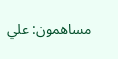مساهمون: علي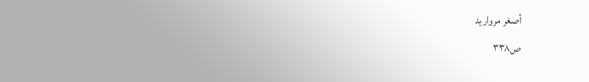أصغر مرواريد
ص٣٣٨